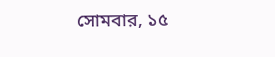সোমবার, ১৫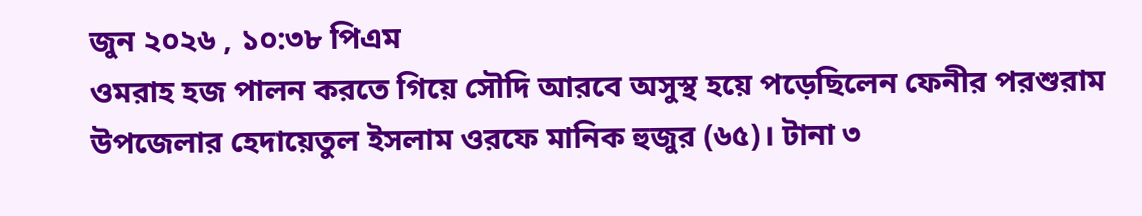জুন ২০২৬ , ১০:৩৮ পিএম
ওমরাহ হজ পালন করতে গিয়ে সৌদি আরবে অসুস্থ হয়ে পড়েছিলেন ফেনীর পরশুরাম উপজেলার হেদায়েতুল ইসলাম ওরফে মানিক হুজুর (৬৫)। টানা ৩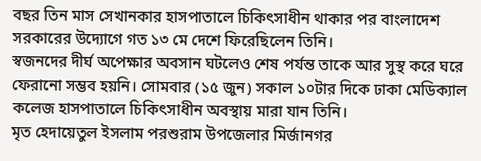বছর তিন মাস সেখানকার হাসপাতালে চিকিৎসাধীন থাকার পর বাংলাদেশ সরকারের উদ্যোগে গত ১৩ মে দেশে ফিরেছিলেন তিনি।
স্বজনদের দীর্ঘ অপেক্ষার অবসান ঘটলেও শেষ পর্যন্ত তাকে আর সুস্থ করে ঘরে ফেরানো সম্ভব হয়নি। সোমবার (১৫ জুন) সকাল ১০টার দিকে ঢাকা মেডিক্যাল কলেজ হাসপাতালে চিকিৎসাধীন অবস্থায় মারা যান তিনি।
মৃত হেদায়েতুল ইসলাম পরশুরাম উপজেলার মির্জানগর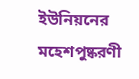ইউনিয়নের মহেশপুষ্করণী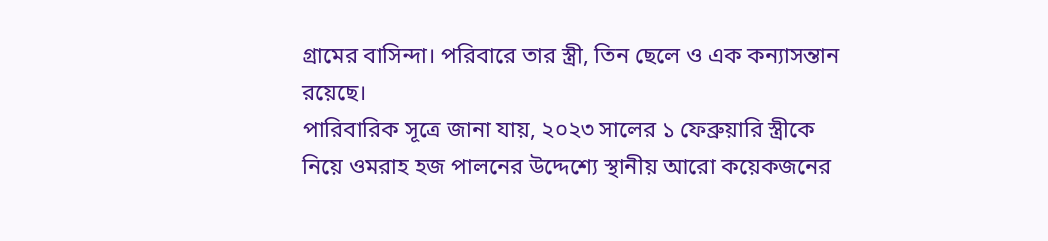গ্রামের বাসিন্দা। পরিবারে তার স্ত্রী, তিন ছেলে ও এক কন্যাসন্তান রয়েছে।
পারিবারিক সূত্রে জানা যায়, ২০২৩ সালের ১ ফেব্রুয়ারি স্ত্রীকে নিয়ে ওমরাহ হজ পালনের উদ্দেশ্যে স্থানীয় আরো কয়েকজনের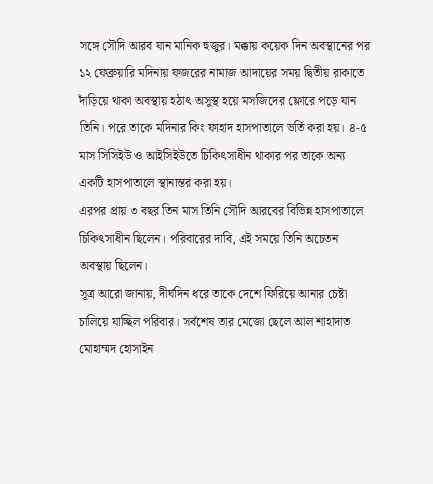সঙ্গে সৌদি আরব যান মানিক হুজুর। মক্কায় কয়েক দিন অবস্থানের পর ১২ ফেব্রুয়ারি মদিনায় ফজরের নামাজ আদায়ের সময় দ্বিতীয় রাকাতে দাঁড়িয়ে থাকা অবস্থায় হঠাৎ অসুস্থ হয়ে মসজিদের ফ্লোরে পড়ে যান তিনি। পরে তাকে মদিনার কিং ফাহাদ হাসপাতালে ভর্তি করা হয়। ৪-৫ মাস সিসিইউ ও আইসিইউতে চিকিৎসাধীন থাকার পর তাকে অন্য একটি হাসপাতালে স্থানান্তর করা হয়।
এরপর প্রায় ৩ বছর তিন মাস তিনি সৌদি আরবের বিভিন্ন হাসপাতালে চিকিৎসাধীন ছিলেন। পরিবারের দাবি, এই সময়ে তিনি অচেতন অবস্থায় ছিলেন।
সূত্র আরো জানায়, দীর্ঘদিন ধরে তাকে দেশে ফিরিয়ে আনার চেষ্টা চালিয়ে যাচ্ছিল পরিবার। সর্বশেষ তার মেজো ছেলে আল শাহাদাত মোহাম্মদ হোসাইন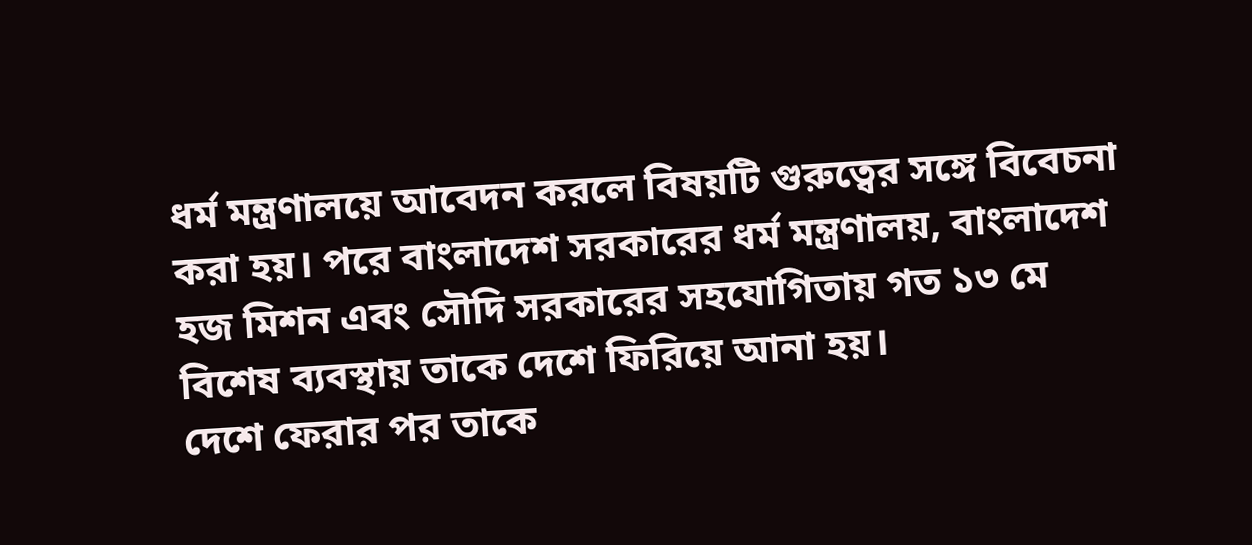ধর্ম মন্ত্রণালয়ে আবেদন করলে বিষয়টি গুরুত্বের সঙ্গে বিবেচনা করা হয়। পরে বাংলাদেশ সরকারের ধর্ম মন্ত্রণালয়, বাংলাদেশ হজ মিশন এবং সৌদি সরকারের সহযোগিতায় গত ১৩ মে বিশেষ ব্যবস্থায় তাকে দেশে ফিরিয়ে আনা হয়।
দেশে ফেরার পর তাকে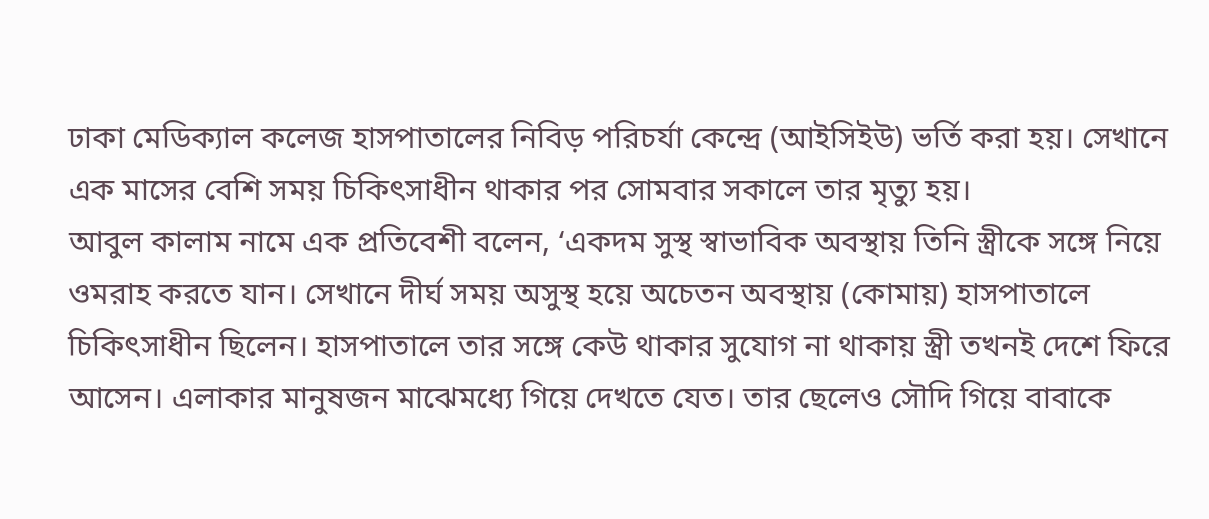ঢাকা মেডিক্যাল কলেজ হাসপাতালের নিবিড় পরিচর্যা কেন্দ্রে (আইসিইউ) ভর্তি করা হয়। সেখানে এক মাসের বেশি সময় চিকিৎসাধীন থাকার পর সোমবার সকালে তার মৃত্যু হয়।
আবুল কালাম নামে এক প্রতিবেশী বলেন, ‘একদম সুস্থ স্বাভাবিক অবস্থায় তিনি স্ত্রীকে সঙ্গে নিয়ে ওমরাহ করতে যান। সেখানে দীর্ঘ সময় অসুস্থ হয়ে অচেতন অবস্থায় (কোমায়) হাসপাতালে চিকিৎসাধীন ছিলেন। হাসপাতালে তার সঙ্গে কেউ থাকার সুযোগ না থাকায় স্ত্রী তখনই দেশে ফিরে আসেন। এলাকার মানুষজন মাঝেমধ্যে গিয়ে দেখতে যেত। তার ছেলেও সৌদি গিয়ে বাবাকে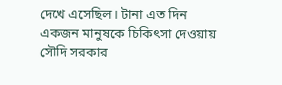দেখে এসেছিল। টানা এত দিন একজন মানুষকে চিকিৎসা দেওয়ায় সৌদি সরকার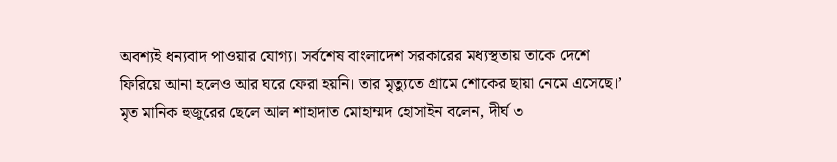অবশ্যই ধন্যবাদ পাওয়ার যোগ্য। সর্বশেষ বাংলাদেশ সরকারের মধ্যস্থতায় তাকে দেশে ফিরিয়ে আনা হলেও আর ঘরে ফেরা হয়নি। তার মৃত্যুতে গ্রামে শোকের ছায়া নেমে এসেছে।’
মৃত মানিক হুজুরের ছেলে আল শাহাদাত মোহাম্মদ হোসাইন বলেন, দীর্ঘ ৩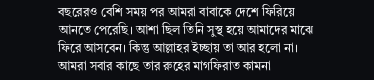বছরেরও বেশি সময় পর আমরা বাবাকে দেশে ফিরিয়ে আনতে পেরেছি। আশা ছিল তিনি সুস্থ হয়ে আমাদের মাঝে ফিরে আসবেন। কিন্তু আল্লাহর ইচ্ছায় তা আর হলো না। আমরা সবার কাছে তার রুহের মাগফিরাত কামনা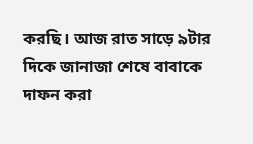করছি। আজ রাত সাড়ে ৯টার দিকে জানাজা শেষে বাবাকে দাফন করা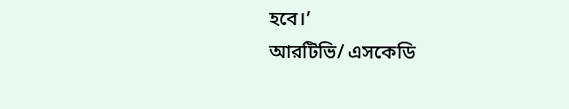হবে।’
আরটিভি/ এসকেডি